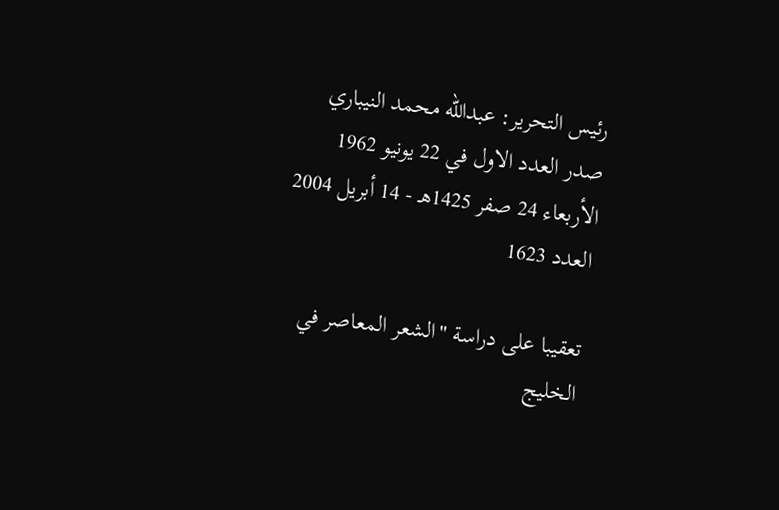رئيس التحرير: عبدالله محمد النيباري صدر العدد الاول في 22 يونيو 1962 الأربعاء 24 صفر 1425هـ - 14 أبريل 2004
العدد 1623

تعقيبا على دراسة "الشعر المعاصر في الخليج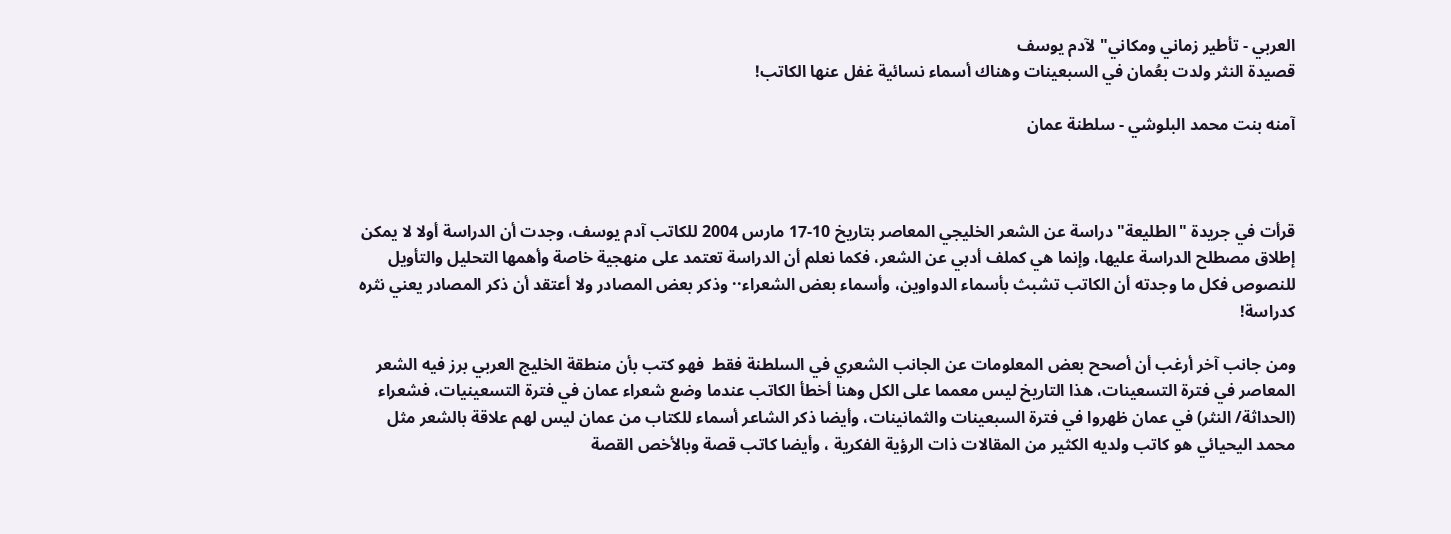العربي - تأطير زماني ومكاني" لآدم يوسف
قصيدة النثر ولدت بعُمان في السبعينات وهناك أسماء نسائية غفل عنها الكاتب!

آمنه بنت محمد البلوشي - سلطنة عمان



قرأت في جريدة "الطليعة" دراسة عن الشعر الخليجي المعاصر بتاريخ 10-17 مارس 2004 للكاتب آدم يوسف، وجدت أن الدراسة أولا لا يمكن إطلاق مصطلح الدراسة عليها، وإنما هي كملف أدبي عن الشعر، فكما نعلم أن الدراسة تعتمد على منهجية خاصة وأهمها التحليل والتأويل للنصوص فكل ما وجدته أن الكاتب تشبث بأسماء الدواوين، وأسماء بعض الشعراء·· وذكر بعض المصادر ولا أعتقد أن ذكر المصادر يعني نثره كدراسة!

ومن جانب آخر أرغب أن أصحح بعض المعلومات عن الجانب الشعري في السلطنة فقط  فهو كتب بأن منطقة الخليج العربي برز فيه الشعر المعاصر في فترة التسعينات، هذا التاريخ ليس معمما على الكل وهنا أخطأ الكاتب عندما وضع شعراء عمان في فترة التسعينيات، فشعراء (الحداثة/ النثر) في عمان ظهروا في فترة السبعينات والثمانينات، وأيضا ذكر الشاعر أسماء للكتاب من عمان ليس لهم علاقة بالشعر مثل محمد اليحيائي هو كاتب ولديه الكثير من المقالات ذات الرؤية الفكرية ، وأيضا كاتب قصة وبالأخص القصة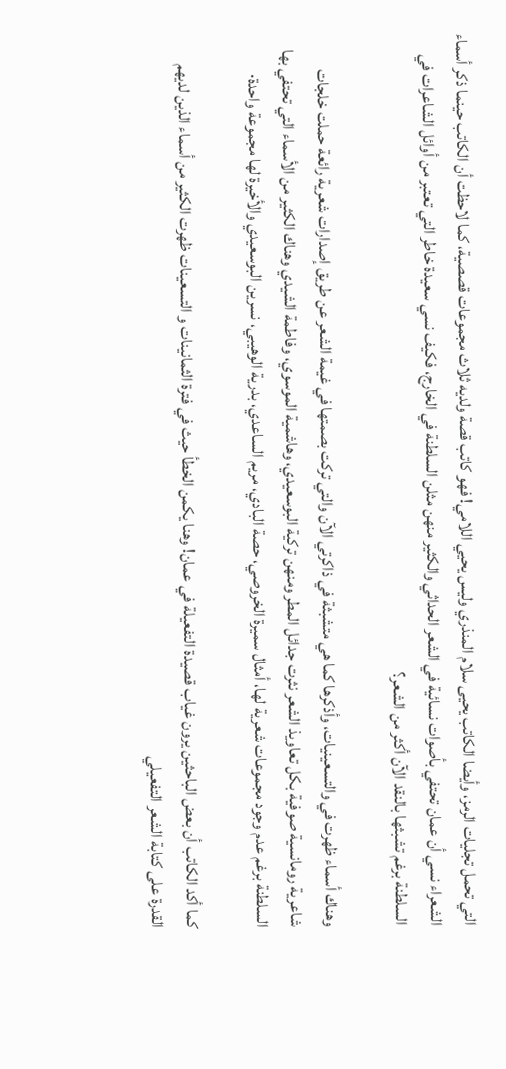التي تحمل تجليات الرمز، وأيضا الكاتب يحيى سلام المنذري وليس يحيي اللامي! فهو كاتب قصة ولديه ثلاث مجموعات قصصية، كما لاحظت أن الكاتب حينما ذكر أسماء الشعراء نسي أن عمان تحتفي بأصوات نسائية في الشعر الحداثي والكثير منهن مثلن السلطنة في الخارج، فكيف نسي سعيدة خاطر التي تعتبر من أوائل الشاعرات في السلطنة برغم تشبثها بالنقد الآن أكثر من الشعر؟

وهناك أسماء ظهرت في والتسعينيات، وأذكرها كما هي متشبثة في ذاكرتي الآن والتي تركت بصمتها في غيمة الشعر عن طريق إصدارات شعرية رائعة حملت خلجات شاعرية رومانسية صوفية بكل تعاويذ الشعر نثرت جدائل المطر ومنهن تركية البوسعيدي، وهاشمية الموسوي، وفاطمة الشيدي وهناك الكثير من الأسماء التي تحتفي بها السلطنة برغم عدم وجود مجموعات شعرية لها، أمثال سميرة الخروصي، حصة البادي، مريم الساعدي، بدرية الوهيبي، نسرين البوسعيدي والأخيرة لها مجموعة واحدة·

كما أكد الكاتب أن بعض الباحثين يرون غياب قصيدة التفعيلة في عمان! وهنا يكمن الخطأ حيث في فترة الثمانينات و التسعينات ظهرت الكثير من أسماء الذين لديهم القدرة على كتابة الشعر التفعيلي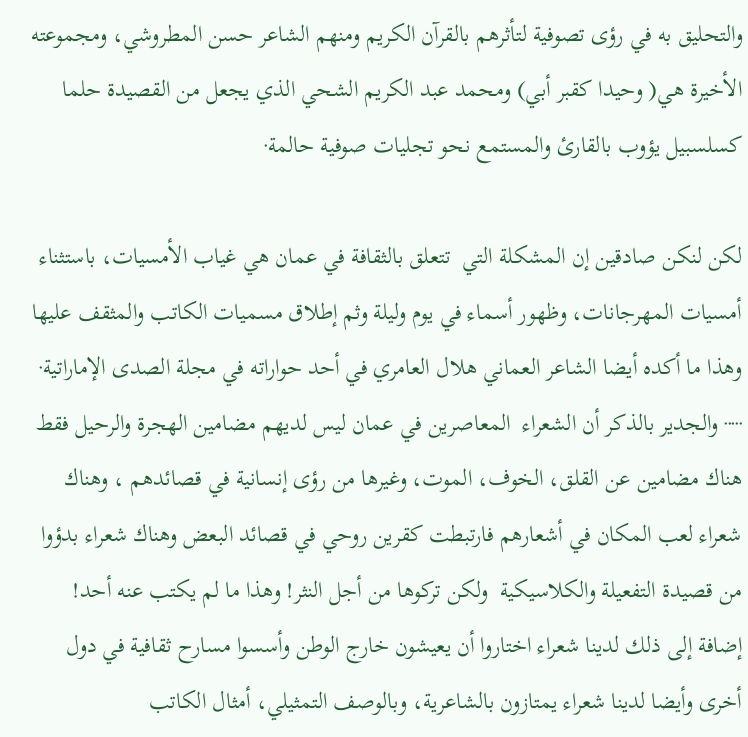والتحليق به في رؤى تصوفية لتأثرهم بالقرآن الكريم ومنهم الشاعر حسن المطروشي، ومجموعته الأخيرة هي( وحيدا كقبر أبي) ومحمد عبد الكريم الشحي الذي يجعل من القصيدة حلما كسلسبيل يؤوب بالقارئ والمستمع نحو تجليات صوفية حالمة·

لكن لنكن صادقين إن المشكلة التي  تتعلق بالثقافة في عمان هي غياب الأمسيات، باستثناء أمسيات المهرجانات، وظهور أسماء في يوم وليلة وثم إطلاق مسميات الكاتب والمثقف عليها وهذا ما أكده أيضا الشاعر العماني هلال العامري في أحد حواراته في مجلة الصدى الإماراتية· ····· والجدير بالذكر أن الشعراء  المعاصرين في عمان ليس لديهم مضامين الهجرة والرحيل فقط هناك مضامين عن القلق، الخوف، الموت، وغيرها من رؤى إنسانية في قصائدهم ، وهناك شعراء لعب المكان في أشعارهم فارتبطت كقرين روحي في قصائد البعض وهناك شعراء بدؤوا من قصيدة التفعيلة والكلاسيكية  ولكن تركوها من أجل النثر! وهذا ما لم يكتب عنه أحد! إضافة إلى ذلك لدينا شعراء اختاروا أن يعيشون خارج الوطن وأسسوا مسارح ثقافية في دول أخرى وأيضا لدينا شعراء يمتازون بالشاعرية، وبالوصف التمثيلي، أمثال الكاتب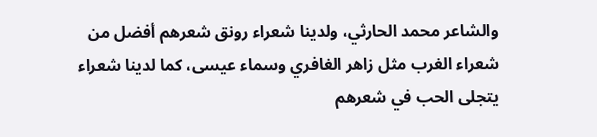والشاعر محمد الحارثي، ولدينا شعراء رونق شعرهم أفضل من شعراء الغرب مثل زاهر الغافري وسماء عيسى، كما لدينا شعراء يتجلى الحب في شعرهم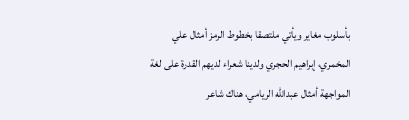بأسلوب مغاير ويأتي ملتصقا بخطوط الرمز أمثال علي المخمري، إبراهيم الحجري ولدينا شعراء لديهم القدرة على لغة المواجهة أمثال عبدالله الريامي، هناك شاعر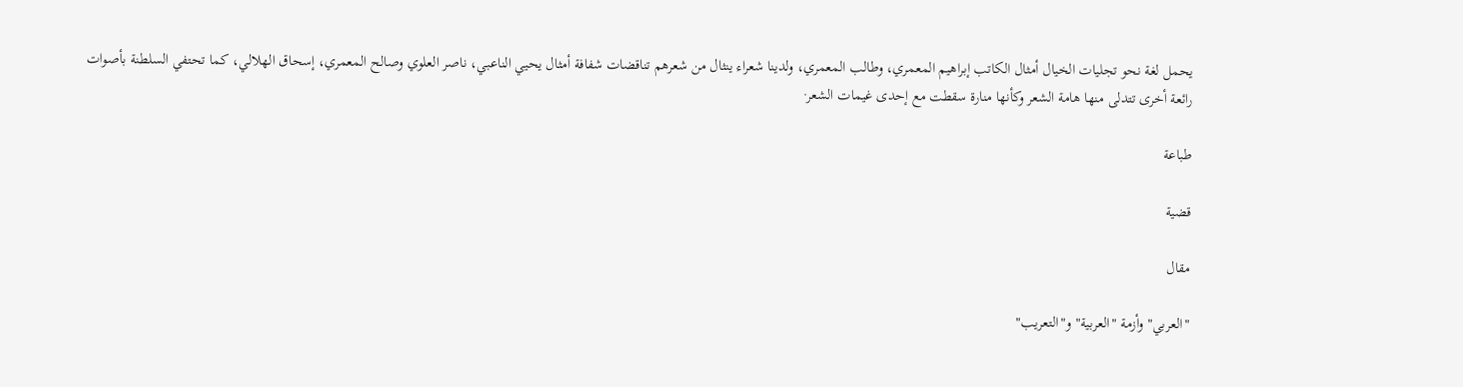يحمل لغة نحو تجليات الخيال أمثال الكاتب إبراهيم المعمري، وطالب المعمري، ولدينا شعراء ينثال من شعرهم تناقضات شفافة أمثال يحيي الناعبي، ناصر العلوي وصالح المعمري، إسحاق الهلالي، كما تحتفي السلطنة بأصوات رائعة أخرى تتدلى منها هامة الشعر وكأنها منارة سقطت مع إحدى غيمات الشعر·

طباعة

قضية

مقال

"العربي" وأزمة "العربية" و"التعريب"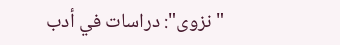"نزوى": دراسات في أدب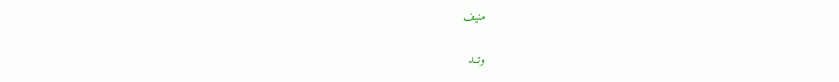منيف

وتــد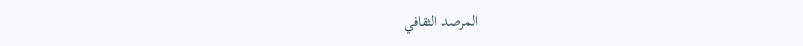المرصد الثقافي